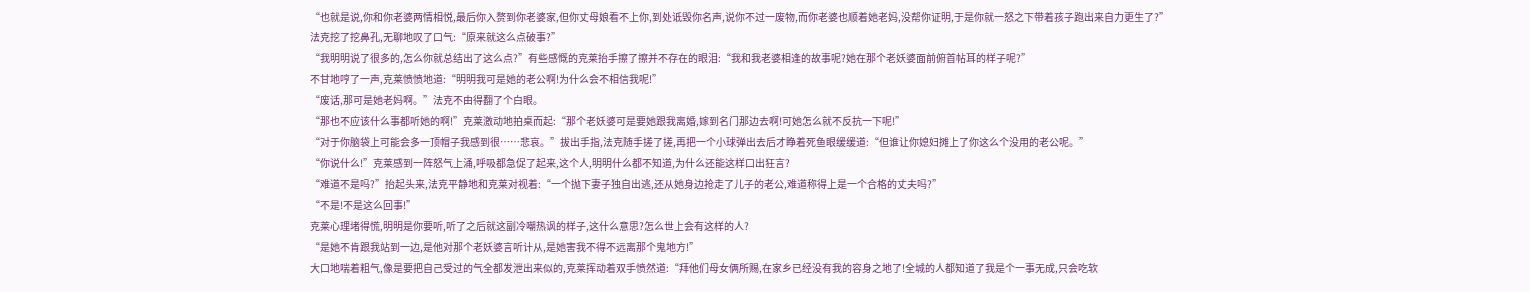“也就是说,你和你老婆两情相悦,最后你入赘到你老婆家,但你丈母娘看不上你,到处诋毁你名声,说你不过一废物,而你老婆也顺着她老妈,没帮你证明,于是你就一怒之下带着孩子跑出来自力更生了?”
法克挖了挖鼻孔,无聊地叹了口气:“原来就这么点破事?”
“我明明说了很多的,怎么你就总结出了这么点?”有些感慨的克莱抬手擦了擦并不存在的眼泪:“我和我老婆相逢的故事呢?她在那个老妖婆面前俯首帖耳的样子呢?”
不甘地哼了一声,克莱愤愤地道:“明明我可是她的老公啊!为什么会不相信我呢!”
“废话,那可是她老妈啊。”法克不由得翻了个白眼。
“那也不应该什么事都听她的啊!”克莱激动地拍桌而起:“那个老妖婆可是要她跟我离婚,嫁到名门那边去啊!可她怎么就不反抗一下呢!”
“对于你脑袋上可能会多一顶帽子我感到很……悲哀。”拔出手指,法克随手搓了搓,再把一个小球弹出去后才睁着死鱼眼缓缓道:“但谁让你媳妇摊上了你这么个没用的老公呢。”
“你说什么!”克莱感到一阵怒气上涌,呼吸都急促了起来,这个人,明明什么都不知道,为什么还能这样口出狂言?
“难道不是吗?”抬起头来,法克平静地和克莱对视着:“一个抛下妻子独自出逃,还从她身边抢走了儿子的老公,难道称得上是一个合格的丈夫吗?”
“不是!不是这么回事!”
克莱心理堵得慌,明明是你要听,听了之后就这副冷嘲热讽的样子,这什么意思?怎么世上会有这样的人?
“是她不肯跟我站到一边,是他对那个老妖婆言听计从,是她害我不得不远离那个鬼地方!”
大口地喘着粗气,像是要把自己受过的气全都发泄出来似的,克莱挥动着双手愤然道:“拜他们母女俩所赐,在家乡已经没有我的容身之地了!全城的人都知道了我是个一事无成,只会吃软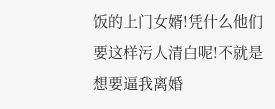饭的上门女婿!凭什么他们要这样污人清白呢!不就是想要逼我离婚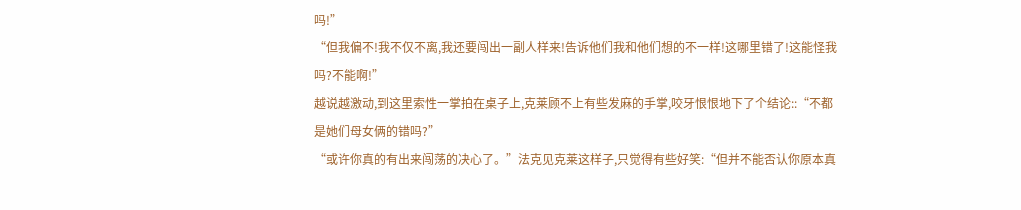吗!”
“但我偏不!我不仅不离,我还要闯出一副人样来!告诉他们我和他们想的不一样!这哪里错了!这能怪我吗?不能啊!”
越说越激动,到这里索性一掌拍在桌子上,克莱顾不上有些发麻的手掌,咬牙恨恨地下了个结论::“不都是她们母女俩的错吗?”
“或许你真的有出来闯荡的决心了。”法克见克莱这样子,只觉得有些好笑:“但并不能否认你原本真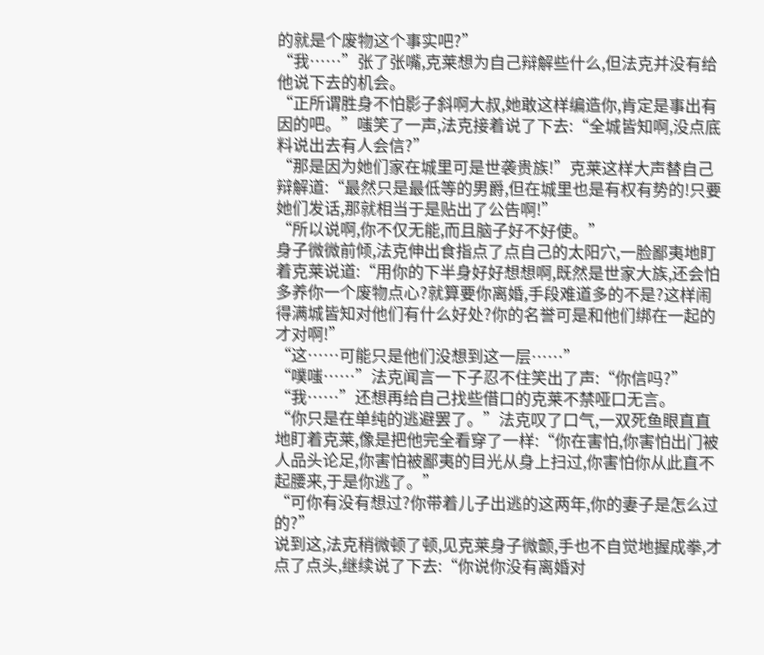的就是个废物这个事实吧?”
“我……”张了张嘴,克莱想为自己辩解些什么,但法克并没有给他说下去的机会。
“正所谓胜身不怕影子斜啊大叔,她敢这样编造你,肯定是事出有因的吧。”嗤笑了一声,法克接着说了下去:“全城皆知啊,没点底料说出去有人会信?”
“那是因为她们家在城里可是世袭贵族!”克莱这样大声替自己辩解道:“最然只是最低等的男爵,但在城里也是有权有势的!只要她们发话,那就相当于是贴出了公告啊!”
“所以说啊,你不仅无能,而且脑子好不好使。”
身子微微前倾,法克伸出食指点了点自己的太阳穴,一脸鄙夷地盯着克莱说道:“用你的下半身好好想想啊,既然是世家大族,还会怕多养你一个废物点心?就算要你离婚,手段难道多的不是?这样闹得满城皆知对他们有什么好处?你的名誉可是和他们绑在一起的才对啊!”
“这……可能只是他们没想到这一层……”
“噗嗤……”法克闻言一下子忍不住笑出了声:“你信吗?”
“我……”还想再给自己找些借口的克莱不禁哑口无言。
“你只是在单纯的逃避罢了。”法克叹了口气,一双死鱼眼直直地盯着克莱,像是把他完全看穿了一样:“你在害怕,你害怕出门被人品头论足,你害怕被鄙夷的目光从身上扫过,你害怕你从此直不起腰来,于是你逃了。”
“可你有没有想过?你带着儿子出逃的这两年,你的妻子是怎么过的?”
说到这,法克稍微顿了顿,见克莱身子微颤,手也不自觉地握成拳,才点了点头,继续说了下去:“你说你没有离婚对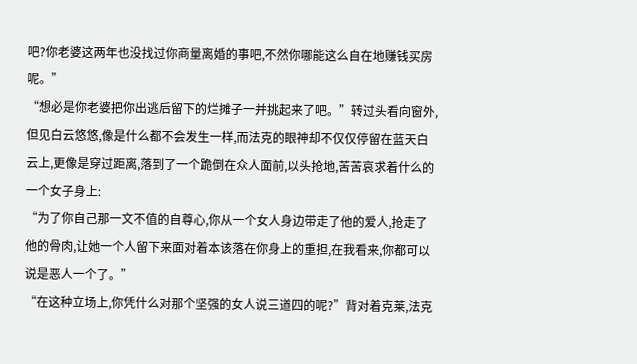吧?你老婆这两年也没找过你商量离婚的事吧,不然你哪能这么自在地赚钱买房呢。”
“想必是你老婆把你出逃后留下的烂摊子一并挑起来了吧。”转过头看向窗外,但见白云悠悠,像是什么都不会发生一样,而法克的眼神却不仅仅停留在蓝天白云上,更像是穿过距离,落到了一个跪倒在众人面前,以头抢地,苦苦哀求着什么的一个女子身上:
“为了你自己那一文不值的自尊心,你从一个女人身边带走了他的爱人,抢走了他的骨肉,让她一个人留下来面对着本该落在你身上的重担,在我看来,你都可以说是恶人一个了。”
“在这种立场上,你凭什么对那个坚强的女人说三道四的呢?”背对着克莱,法克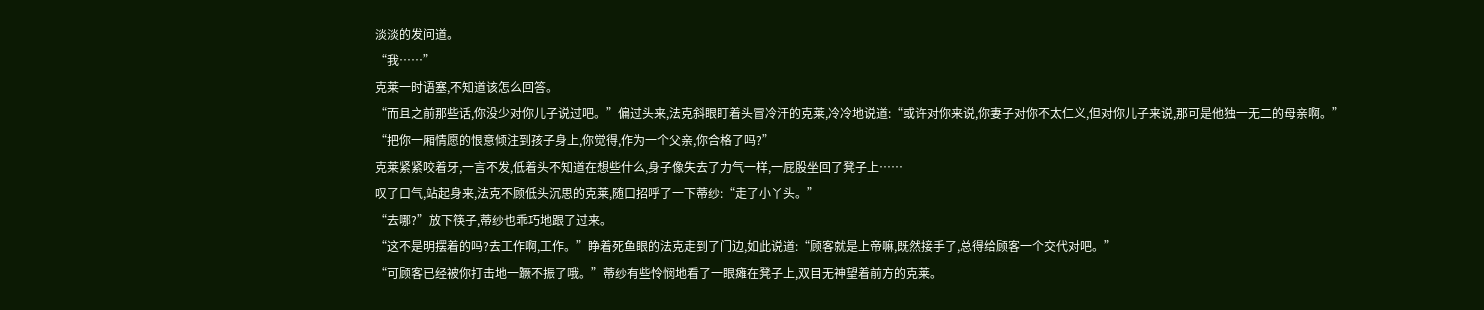淡淡的发问道。
“我……”
克莱一时语塞,不知道该怎么回答。
“而且之前那些话,你没少对你儿子说过吧。”偏过头来,法克斜眼盯着头冒冷汗的克莱,冷冷地说道:“或许对你来说,你妻子对你不太仁义,但对你儿子来说,那可是他独一无二的母亲啊。”
“把你一厢情愿的恨意倾注到孩子身上,你觉得,作为一个父亲,你合格了吗?”
克莱紧紧咬着牙,一言不发,低着头不知道在想些什么,身子像失去了力气一样,一屁股坐回了凳子上……
叹了口气,站起身来,法克不顾低头沉思的克莱,随口招呼了一下蒂纱:“走了小丫头。”
“去哪?”放下筷子,蒂纱也乖巧地跟了过来。
“这不是明摆着的吗?去工作啊,工作。”睁着死鱼眼的法克走到了门边,如此说道:“顾客就是上帝嘛,既然接手了,总得给顾客一个交代对吧。”
“可顾客已经被你打击地一蹶不振了哦。”蒂纱有些怜悯地看了一眼瘫在凳子上,双目无神望着前方的克莱。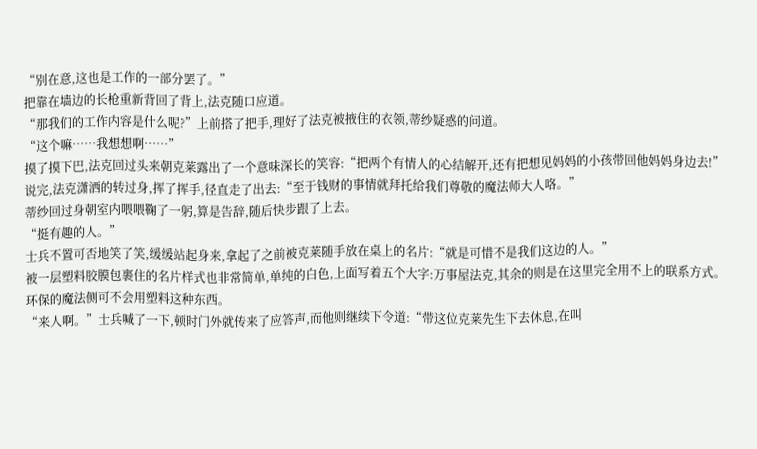“别在意,这也是工作的一部分罢了。”
把靠在墙边的长枪重新背回了背上,法克随口应道。
“那我们的工作内容是什么呢?”上前搭了把手,理好了法克被掖住的衣领,蒂纱疑惑的问道。
“这个嘛……我想想啊……”
摸了摸下巴,法克回过头来朝克莱露出了一个意味深长的笑容:“把两个有情人的心结解开,还有把想见妈妈的小孩带回他妈妈身边去!”
说完,法克潇洒的转过身,挥了挥手,径直走了出去:“至于钱财的事情就拜托给我们尊敬的魔法师大人咯。”
蒂纱回过身朝室内喂喂鞠了一躬,算是告辞,随后快步跟了上去。
“挺有趣的人。”
士兵不置可否地笑了笑,缓缓站起身来,拿起了之前被克莱随手放在桌上的名片:“就是可惜不是我们这边的人。”
被一层塑料胶膜包裹住的名片样式也非常简单,单纯的白色,上面写着五个大字:万事屋法克,其余的则是在这里完全用不上的联系方式。
环保的魔法侧可不会用塑料这种东西。
“来人啊。”士兵喊了一下,顿时门外就传来了应答声,而他则继续下令道:“带这位克莱先生下去休息,在叫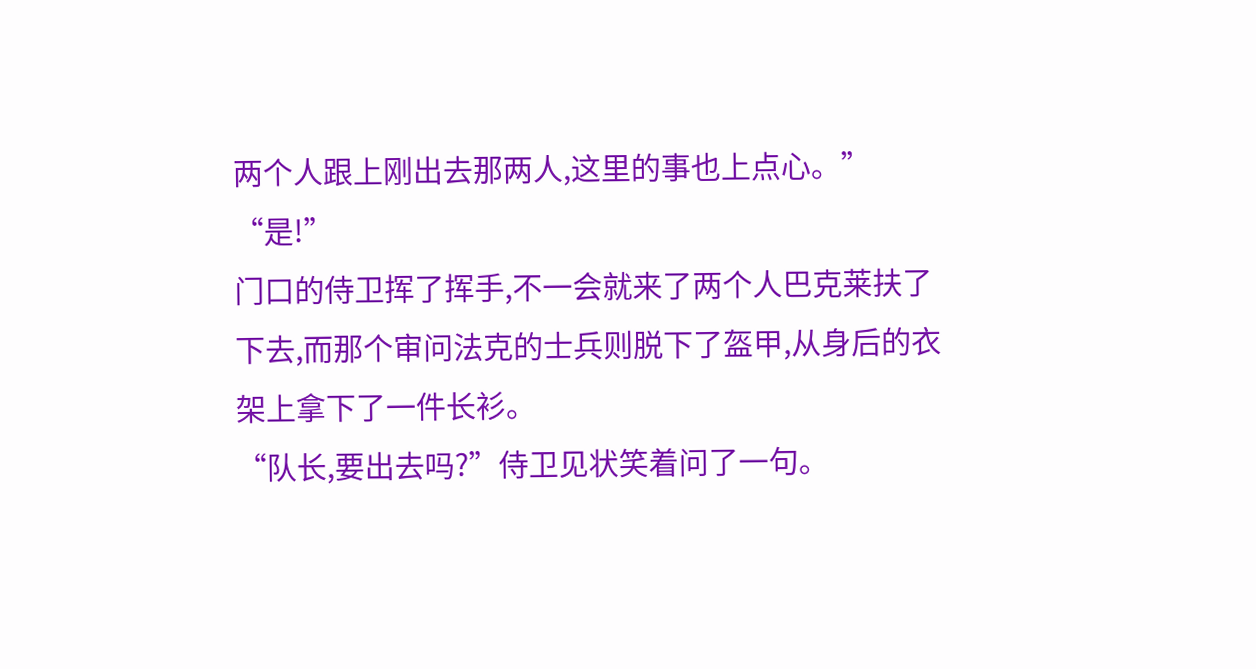两个人跟上刚出去那两人,这里的事也上点心。”
“是!”
门口的侍卫挥了挥手,不一会就来了两个人巴克莱扶了下去,而那个审问法克的士兵则脱下了盔甲,从身后的衣架上拿下了一件长衫。
“队长,要出去吗?”侍卫见状笑着问了一句。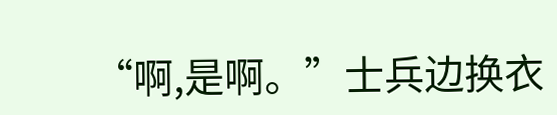“啊,是啊。”士兵边换衣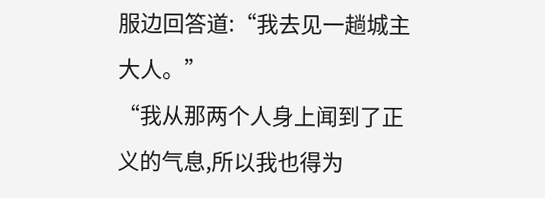服边回答道:“我去见一趟城主大人。”
“我从那两个人身上闻到了正义的气息,所以我也得为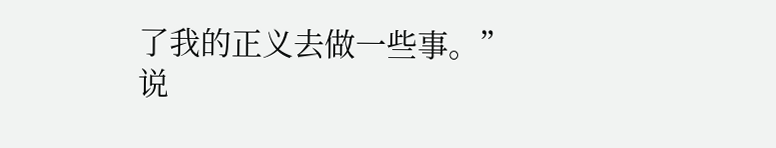了我的正义去做一些事。”
说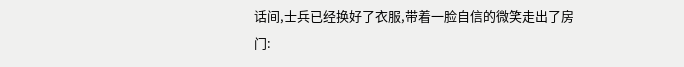话间,士兵已经换好了衣服,带着一脸自信的微笑走出了房门: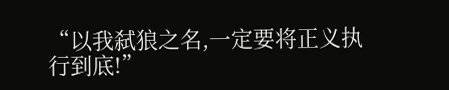“以我弑狼之名,一定要将正义执行到底!”